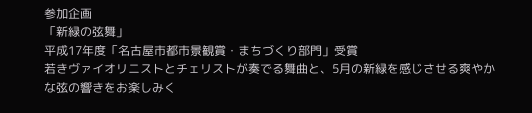参加企画
「新緑の弦舞」
平成17年度「名古屋市都市景観賞・まちづくり部門」受賞
若きヴァイオリニストとチェリストが奏でる舞曲と、5月の新緑を感じさせる爽やかな弦の響きをお楽しみく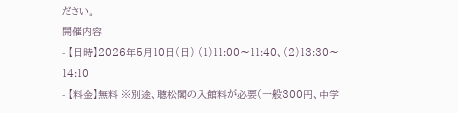ださい。
開催内容
- 【日時】2026年5月10日(日) (1)11:00〜11:40、(2)13:30〜14:10
- 【料金】無料 ※別途、聴松閣の入館料が必要(一般300円、中学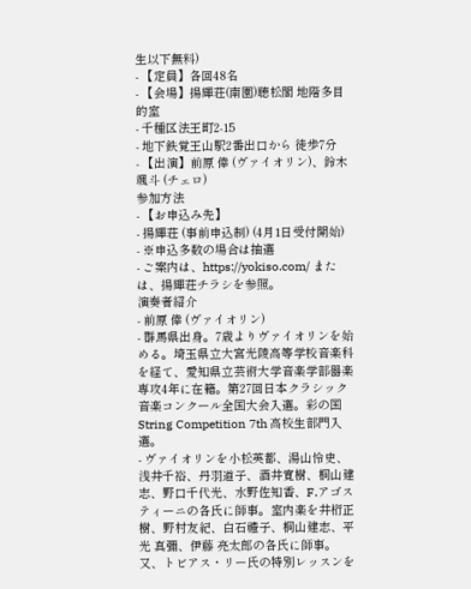生以下無料)
- 【定員】各回48名
- 【会場】揚輝荘(南園)聴松閣 地階多目的室
- 千種区法王町2-15
- 地下鉄覚王山駅2番出口から 徒歩7分
- 【出演】前原 倖 (ヴァイオリン)、鈴木 颯斗 (チェロ)
参加方法
- 【お申込み先】
- 揚輝荘 (事前申込制) (4月1日受付開始)
- ※申込多数の場合は抽選
- ご案内は、https://yokiso.com/ または、揚輝荘チラシを参照。
演奏者紹介
- 前原 倖 (ヴァイオリン)
- 群馬県出身。7歳よりヴァイオリンを始める。埼玉県立大宮光陵高等学校音楽科を経て、愛知県立芸術大学音楽学部器楽専攻4年に在籍。第27回日本クラシック音楽コンクール全国大会入選。彩の国String Competition 7th 高校生部門入選。
- ヴァイオリンを小松英都、湯山怜史、浅井千裕、丹羽道子、酒井寛樹、桐山建志、野口千代光、水野佐知香、F.アゴスティーニの各氏に師事。室内楽を井桁正樹、野村友紀、白石禮子、桐山建志、平光 真彌、伊藤 亮太郎の各氏に師事。又、トビアス・リー氏の特別レッスンを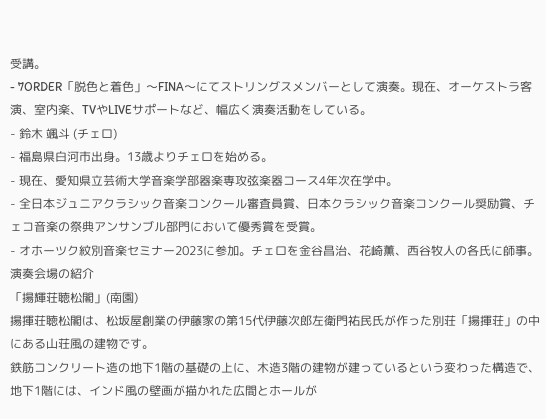受講。
- 7ORDER「脱色と着色」〜FINA〜にてストリングスメンバーとして演奏。現在、オーケストラ客演、室内楽、TVやLIVEサポートなど、幅広く演奏活動をしている。
- 鈴木 颯斗 (チェロ)
- 福島県白河市出身。13歳よりチェロを始める。
- 現在、愛知県立芸術大学音楽学部器楽専攻弦楽器コース4年次在学中。
- 全日本ジュニアクラシック音楽コンクール審査員賞、日本クラシック音楽コンクール奨励賞、チェコ音楽の祭典アンサンブル部門において優秀賞を受賞。
- オホーツク紋別音楽セミナー2023に参加。チェロを金谷昌治、花崎薫、西谷牧人の各氏に師事。
演奏会場の紹介
「揚輝荘聴松閣」(南園)
揚揮荘聴松閣は、松坂屋創業の伊藤家の第15代伊藤次郎左衛門祐民氏が作った別荘「揚揮荘」の中にある山荘風の建物です。
鉄筋コンクリート造の地下1階の基礎の上に、木造3階の建物が建っているという変わった構造で、地下1階には、インド風の壁画が描かれた広間とホールが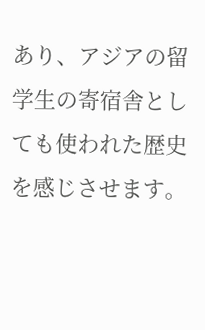あり、アジアの留学生の寄宿舎としても使われた歴史を感じさせます。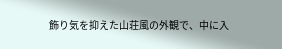飾り気を抑えた山荘風の外観で、中に入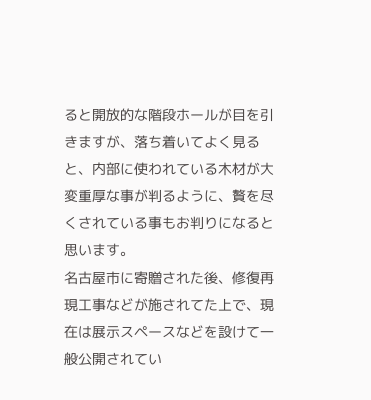ると開放的な階段ホールが目を引きますが、落ち着いてよく見ると、内部に使われている木材が大変重厚な事が判るように、贅を尽くされている事もお判りになると思います。
名古屋市に寄贈された後、修復再現工事などが施されてた上で、現在は展示スペースなどを設けて一般公開されてい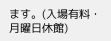ます。(入場有料・月曜日休館)